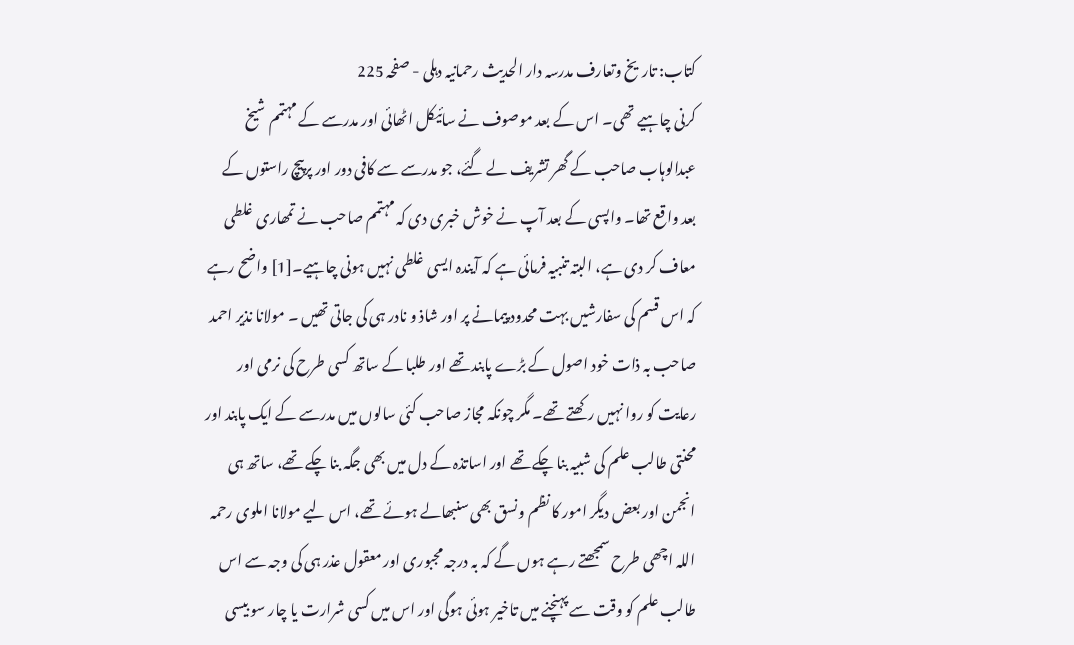کتاب: تاریخ وتعارف مدرسہ دار الحدیث رحمانیہ دہلی - صفحہ 225
کرنی چاہیے تھی۔ اس کے بعد موصوف نے سائیکل اٹھائی اور مدرسے کے مہتمم شیخ عبدالوہاب صاحب کے گھر تشریف لے گئے، جو مدرسے سے کافی دور اور پرپیچ راستوں کے بعد واقع تھا۔ واپسی کے بعد آپ نے خوش خبری دی کہ مہتمم صاحب نے تمھاری غلطی معاف کر دی ہے، البتہ تنبیہ فرمائی ہے کہ آیندہ ایسی غلطی نہیں ہونی چاہیے۔[1] واضح رہے کہ اس قسم کی سفارشیں بہت محدود پیمانے پر اور شاذ و نادر ہی کی جاتی تھیں ۔ مولانا نذیر احمد صاحب بہ ذات خود اصول کے بڑے پابند تھے اور طلبا کے ساتھ کسی طرح کی نرمی اور رعایت کو روا نہیں رکھتے تھے۔ مگر چونکہ مجاز صاحب کئی سالوں میں مدرسے کے ایک پابند اور محنتی طالب علم کی شبیہ بنا چکے تھے اور اساتذہ کے دل میں بھی جگہ بنا چکے تھے، ساتھ ہی انجمن اور بعض دیگر امور کا نظم ونسق بھی سنبھالے ہوئے تھے، اس لیے مولانا املوی رحمہ اللہ اچھی طرح سمجھتے رہے ہوں گے کہ بہ درجہ مجبوری اور معقول عذر ہی کی وجہ سے اس طالب علم کو وقت سے پہنچنے میں تاخیر ہوئی ہوگی اور اس میں کسی شرارت یا چار سو بیسی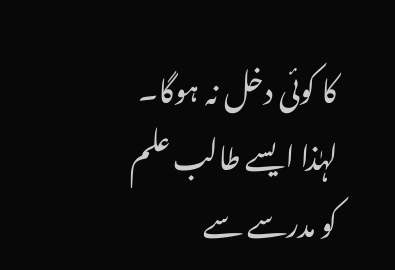کا کوئی دخل نہ ہوگا۔ لہٰذا ایسے طالب علم کو مدرسے سے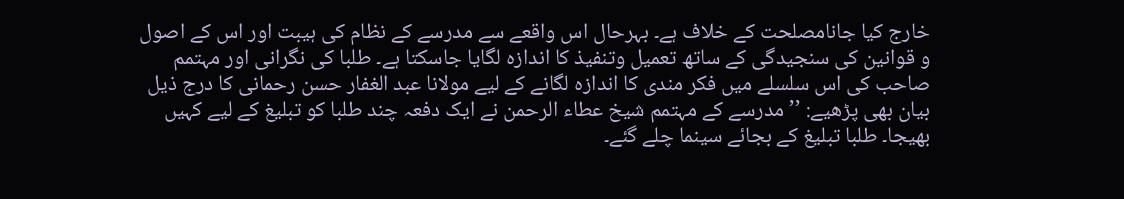خارج کیا جانامصلحت کے خلاف ہے۔ بہرحال اس واقعے سے مدرسے کے نظام کی ہیبت اور اس کے اصول و قوانین کی سنجیدگی کے ساتھ تعمیل وتنفیذ کا اندازہ لگایا جاسکتا ہے۔ طلبا کی نگرانی اور مہتمم صاحب کی اس سلسلے میں فکر مندی کا اندازہ لگانے کے لیے مولانا عبد الغفار حسن رحمانی کا درج ذیل بیان بھی پڑھیے: ’’مدرسے کے مہتمم شیخ عطاء الرحمن نے ایک دفعہ چند طلبا کو تبلیغ کے لیے کہیں بھیجا۔ طلبا تبلیغ کے بجائے سینما چلے گئے۔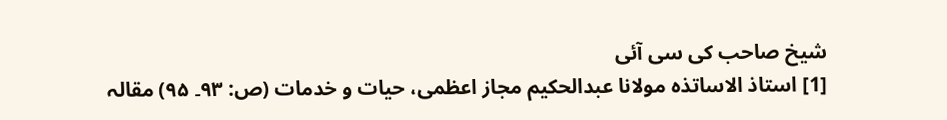شیخ صاحب کی سی آئی
[1] استاذ الاساتذہ مولانا عبدالحکیم مجاز اعظمی، حیات و خدمات (ص: ۹۳۔ ۹۵) مقالہ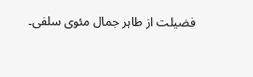فضیلت از طاہر جمال مئوی سلفی۔